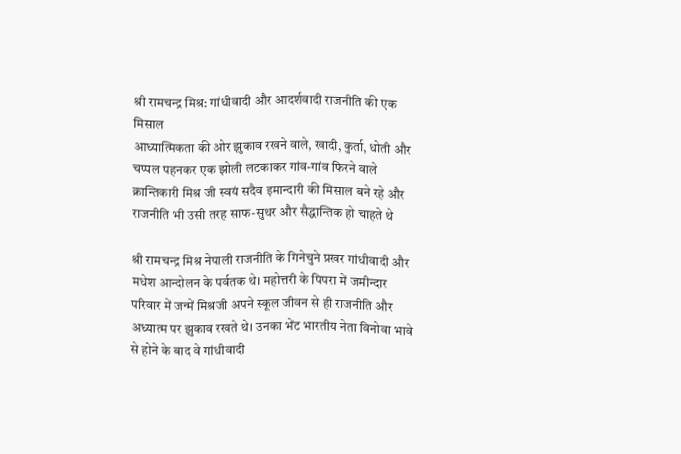श्री रामचन्द्र मिश्र: गांधीवादी और आदर्शवादी राजनीति की एक मिसाल
आध्यात्मिकता की ओर झुकाव रखने वाले, खादी, कुर्ता, धोती और चप्पल पहनकर एक झोली लटकाकर गांव-गांव फिरने वाले क्रान्तिकारी मिश्र जी स्वयं सदैव इमान्दारी की मिसाल बने रहे और राजनीति भी उसी तरह साफ-सुथर और सैद्धान्तिक हो चाहते थे

श्री रामचन्द्र मिश्र नेपाली राजनीति के गिनेचुने प्रखर गांधीवादी और मधेश आन्दोलन के पर्वतक थे। महोत्तरी के पिपरा में जमीन्दार परिवार में जन्में मिश्रजी अपने स्कूल जीवन से ही राजनीति और अध्यात्म पर झुकाव रखते थे। उनका भेंट भारतीय नेता विनोवा भावे से होने के बाद वे गांधीवादी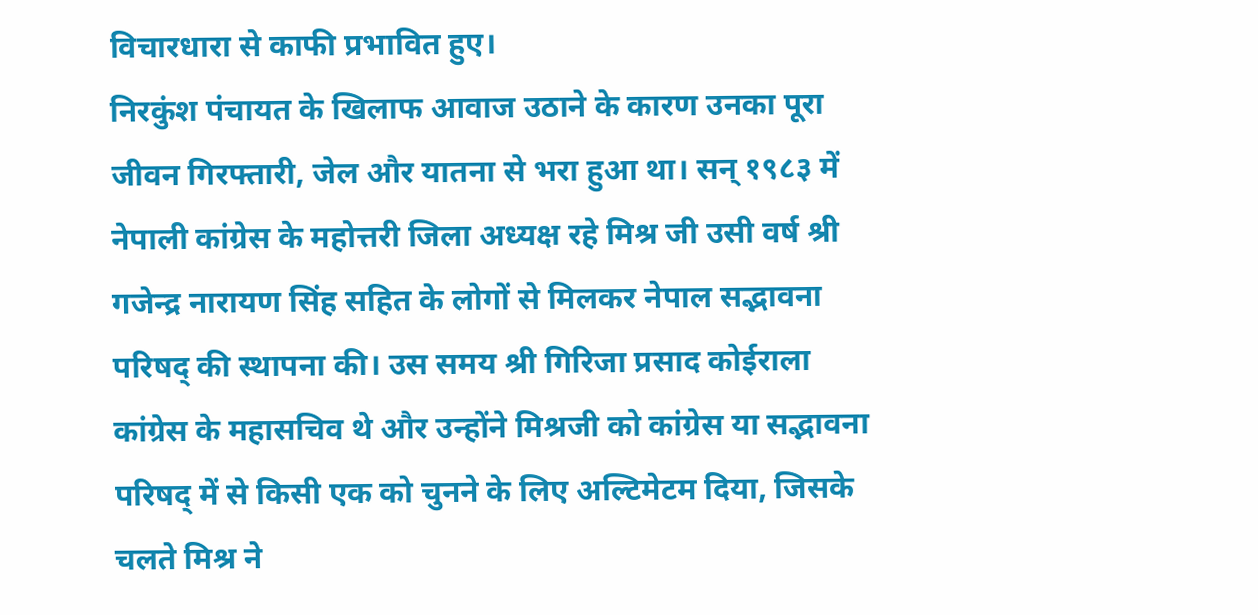विचारधारा से काफी प्रभावित हुए।
निरकुंश पंचायत के खिलाफ आवाज उठाने के कारण उनका पूरा जीवन गिरफ्तारी, जेल और यातना से भरा हुआ था। सन् १९८३ में नेपाली कांग्रेस के महोत्तरी जिला अध्यक्ष रहे मिश्र जी उसी वर्ष श्री गजेन्द्र नारायण सिंह सहित के लोगों से मिलकर नेपाल सद्भावना परिषद् की स्थापना की। उस समय श्री गिरिजा प्रसाद कोईराला कांग्रेस के महासचिव थे और उन्होंने मिश्रजी को कांग्रेस या सद्भावना परिषद् में से किसी एक को चुनने के लिए अल्टिमेटम दिया, जिसके चलते मिश्र ने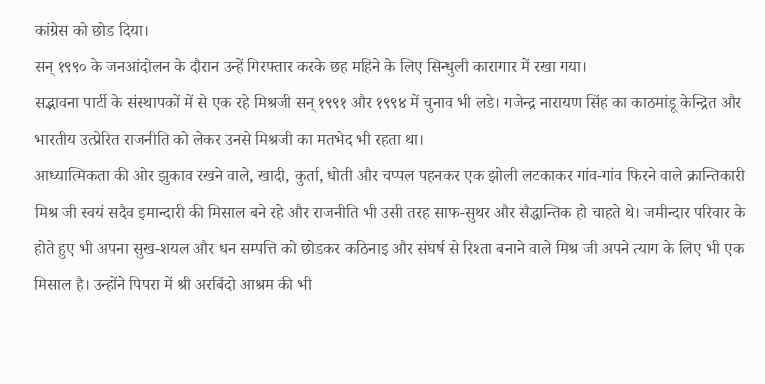कांग्रेस को छोड दिया।
सन् १९९० के जनआंदोलन के दौरान उन्हें गिरफ्तार करके छह महिने के लिए सिन्धुली कारागार में रखा गया।
सद्भावना पार्टी के संस्थापकों में से एक रहे मिश्रजी सन् १९९१ और १९९४ में चुनाव भी लडे। गजेन्द्र नारायण सिंह का काठमांडू केन्द्रित और भारतीय उत्प्रेरित राजनीति को लेकर उनसे मिश्रजी का मतभेद भी रहता था।
आध्यात्मिकता की ओर झुकाव रखने वाले, खादी, कुर्ता, धोती और चप्पल पहनकर एक झोली लटकाकर गांव-गांव फिरने वाले क्रान्तिकारी मिश्र जी स्वयं सदैव इमान्दारी की मिसाल बने रहे और राजनीति भी उसी तरह साफ-सुथर और सैद्धान्तिक हो चाहते थे। जमीन्दार परिवार के होते हुए भी अपना सुख-शयल और धन सम्पत्ति को छोडकर कठिनाइ और संघर्ष से रिश्ता बनाने वाले मिश्र जी अपने त्याग के लिए भी एक मिसाल है। उन्होंने पिपरा में श्री अरबिंदो आश्रम की भी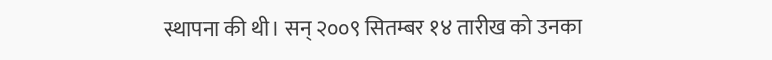स्थापना की थी। सन् २००९ सितम्बर १४ तारीख को उनका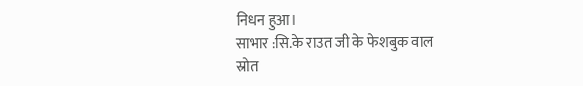निधन हुआ।
साभार :सि.के राउत जी के फेशबुक वाल
स्रोत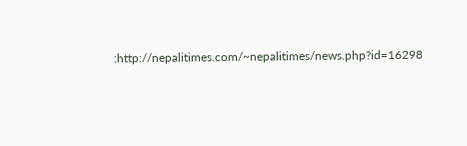:http://nepalitimes.com/~nepalitimes/news.php?id=16298